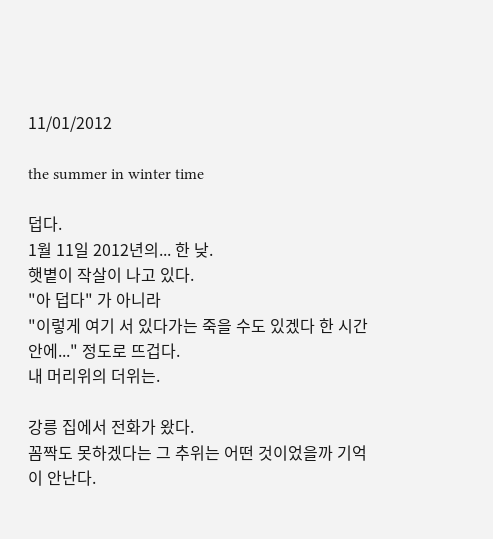11/01/2012

the summer in winter time

덥다.
1월 11일 2012년의... 한 낮.
햇볕이 작살이 나고 있다.
"아 덥다" 가 아니라
"이렇게 여기 서 있다가는 죽을 수도 있겠다 한 시간 안에..." 정도로 뜨겁다.
내 머리위의 더위는.

강릉 집에서 전화가 왔다.
꼼짝도 못하겠다는 그 추위는 어떤 것이었을까 기억이 안난다.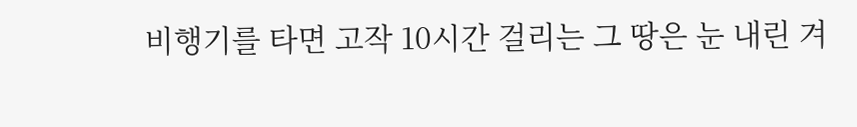비행기를 타면 고작 10시간 걸리는 그 땅은 눈 내린 겨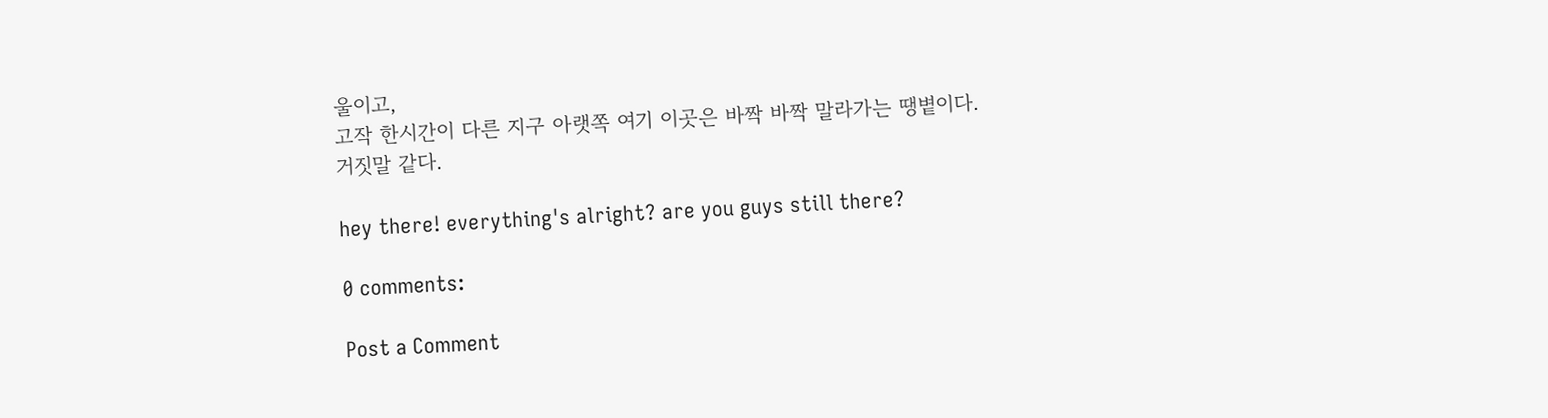울이고,
고작 한시간이 다른 지구 아랫쪽 여기 이곳은 바짝 바짝 말라가는 땡볕이다.
거짓말 같다.

hey there! everything's alright? are you guys still there?

0 comments:

Post a Comment